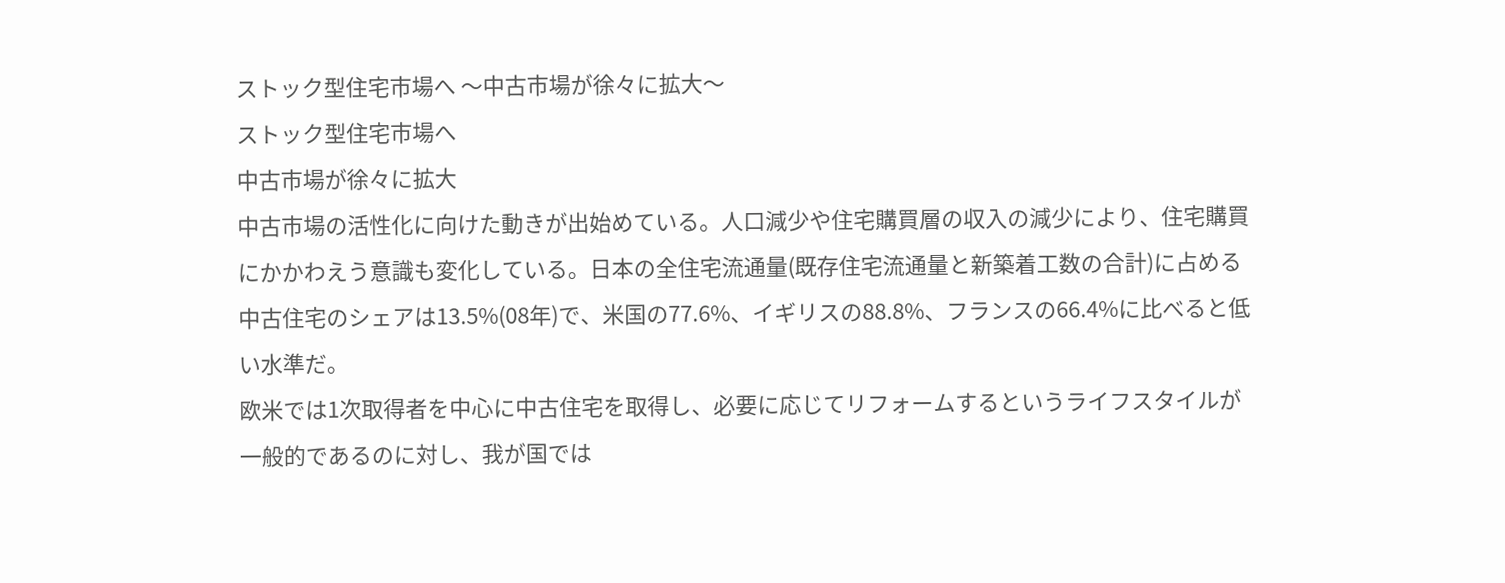ストック型住宅市場へ 〜中古市場が徐々に拡大〜
ストック型住宅市場へ
中古市場が徐々に拡大
中古市場の活性化に向けた動きが出始めている。人口減少や住宅購買層の収入の減少により、住宅購買にかかわえう意識も変化している。日本の全住宅流通量(既存住宅流通量と新築着工数の合計)に占める中古住宅のシェアは13.5%(08年)で、米国の77.6%、イギリスの88.8%、フランスの66.4%に比べると低い水準だ。
欧米では1次取得者を中心に中古住宅を取得し、必要に応じてリフォームするというライフスタイルが一般的であるのに対し、我が国では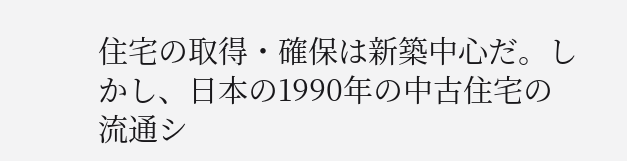住宅の取得・確保は新築中心だ。しかし、日本の1990年の中古住宅の流通シ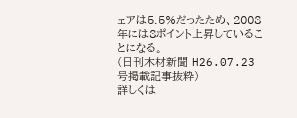ェアは5.5%だったため、2008年には8ポイント上昇していることになる。
(日刊木材新聞 H26.07.23号掲載記事抜粋)
詳しくは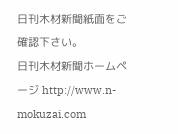日刊木材新聞紙面をご確認下さい。
日刊木材新聞ホームページ http://www.n-mokuzai.com